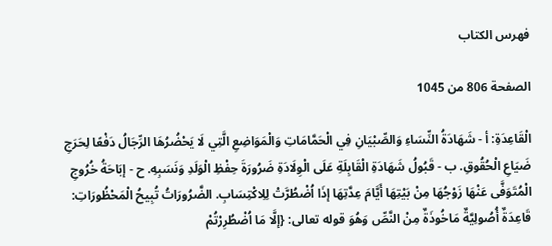فهرس الكتاب

الصفحة 806 من 1045

الْقَاعِدَةِ: أ - شَهَادَةُ النِّسَاءِ وَالصِّبْيَانِ فِي الْحَمَّامَاتِ وَالْمَوَاضِعِ الَّتِي لَا يَحْضُرُهَا الرِّجَالُ دَفْعًا لِحَرَجِ ضَيَاعِ الْحُقُوقِ. ب - قَبُولُ شَهَادَةِ الْقَابِلَةِ عَلَى الْوِلَادَةِ ضَرُورَةَ حِفْظِ الْوَلَدِ وَنَسَبِهِ. ح - إبَاحَةُ خُرُوجِ الْمُتَوَفَّى عَنْهَا زَوْجُهَا مِنْ بَيْتِهَا أَيَّامَ عِدَّتِهَا إذَا اُضْطُرَّتْ لِلِاكْتِسَابِ. الضَّرُورَاتُ تُبِيحُ الْمَحْظُورَاتِ: قَاعِدَةٌ أُصُولِيَّةٌ مَاخُوذَةٌ مِنْ النَّصِّ وَهُوَ قوله تعالى: {إلَّا مَا اُضْطُرِرْتُمْ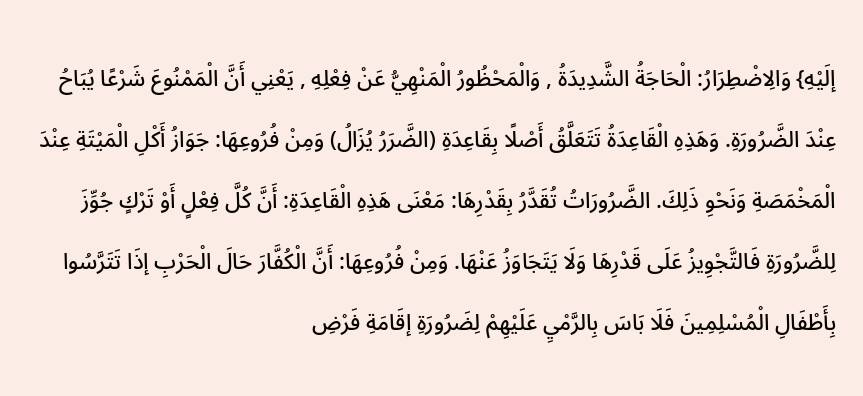إلَيْهِ} وَالِاضْطِرَارُ: الْحَاجَةُ الشَّدِيدَةُ , وَالْمَحْظُورُ الْمَنْهِيُّ عَنْ فِعْلِهِ , يَعْنِي أَنَّ الْمَمْنُوعَ شَرْعًا يُبَاحُ عِنْدَ الضَّرُورَةِ. وَهَذِهِ الْقَاعِدَةُ تَتَعَلَّقُ أَصْلًا بِقَاعِدَةِ (الضَّرَرُ يُزَالُ) وَمِنْ فُرُوعِهَا: جَوَازُ أَكْلِ الْمَيْتَةِ عِنْدَ الْمَخْمَصَةِ وَنَحْوِ ذَلِكَ. الضَّرُورَاتُ تُقَدَّرُ بِقَدْرِهَا: مَعْنَى هَذِهِ الْقَاعِدَةِ: أَنَّ كُلَّ فِعْلٍ أَوْ تَرْكٍ جُوِّزَ لِلضَّرُورَةِ فَالتَّجْوِيزُ عَلَى قَدْرِهَا وَلَا يَتَجَاوَزُ عَنْهَا. وَمِنْ فُرُوعِهَا: أَنَّ الْكُفَّارَ حَالَ الْحَرْبِ إذَا تَتَرَّسُوا بِأَطْفَالِ الْمُسْلِمِينَ فَلَا بَاسَ بِالرَّمْيِ عَلَيْهِمْ لِضَرُورَةِ إقَامَةِ فَرْضِ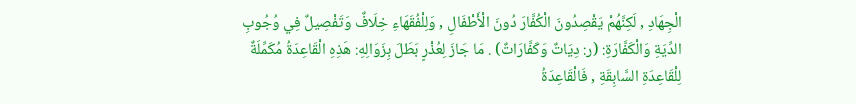الْجِهَادِ , لَكِنَّهُمْ يَقْصِدُونَ الْكُفَّارَ دُونَ الْأَطْفَالِ , وَلِلْفُقَهَاءِ خِلَافٌ وَتَفْصِيلٌ فِي وُجُوبِ الدِّيَةِ وَالْكَفَّارَةِ: (ر: دِيَاتٌ وَكَفَّارَاتٌ) . مَا جَازَ لِعُذْرٍ بَطَلَ بِزَوَالِهِ: هَذِهِ الْقَاعِدَةُ مُكَمِّلَةٌ لِلْقَاعِدَةِ السَّابِقَةِ , فَالْقَاعِدَةُ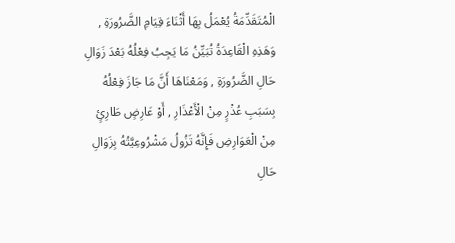الْمُتَقَدِّمَةُ يُعْمَلُ بِهَا أَثْنَاءَ قِيَامِ الضَّرُورَةِ , وَهَذِهِ الْقَاعِدَةُ تُبَيِّنُ مَا يَجِبُ فِعْلُهُ بَعْدَ زَوَالِ حَالِ الضَّرُورَةِ , وَمَعْنَاهَا أَنَّ مَا جَازَ فِعْلُهُ بِسَبَبِ عُذْرٍ مِنْ الْأَعْذَارِ , أَوْ عَارِضٍ طَارِئٍ مِنْ الْعَوَارِضِ فَإِنَّهُ تَزُولُ مَشْرُوعِيَّتُهُ بِزَوَالِ حَالِ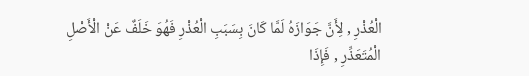الْعُذْرِ , لِأَنَّ جَوَازَهُ لَمَّا كَانَ بِسَبَبِ الْعُذْرِ فَهُوَ خَلَفٌ عَنْ الْأَصْلِ الْمُتَعَذِّرِ , فَإِذَا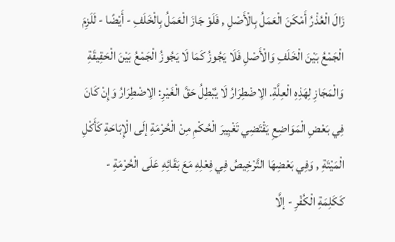زَالَ الْعُذْرُ أَمْكَنَ الْعَمَلُ بِالْأَصْلِ , فَلَوْ جَازَ الْعَمَلُ بِالْخَلَفِ - أَيْضًا - لَلَزِمَ الْجَمْعُ بَيْنَ الْخَلَفِ وَالْأَصْلِ فَلَا يَجُوزُ كَمَا لَا يَجُوزُ الْجَمْعُ بَيْنَ الْحَقِيقَةِ وَالْمَجَازِ لِهَذِهِ الْعِلَّةِ. الِاضْطِرَارُ لَا يُبْطِلُ حَقَّ الْغَيْرِ: الِاضْطِرَارُ وَإِنْ كَانَ فِي بَعْضِ الْمَوَاضِعِ يَقْتَضِي تَغْيِيرَ الْحُكْمِ مِنْ الْحُرْمَةِ إلَى الْإِبَاحَةِ كَأَكْلِ الْمَيْتَةِ , وَفِي بَعْضِهَا التَّرْخِيصُ فِي فِعْلِهِ مَعَ بَقَائِهِ عَلَى الْحُرْمَةِ - كَكَلِمَةِ الْكُفْرِ - إلَّا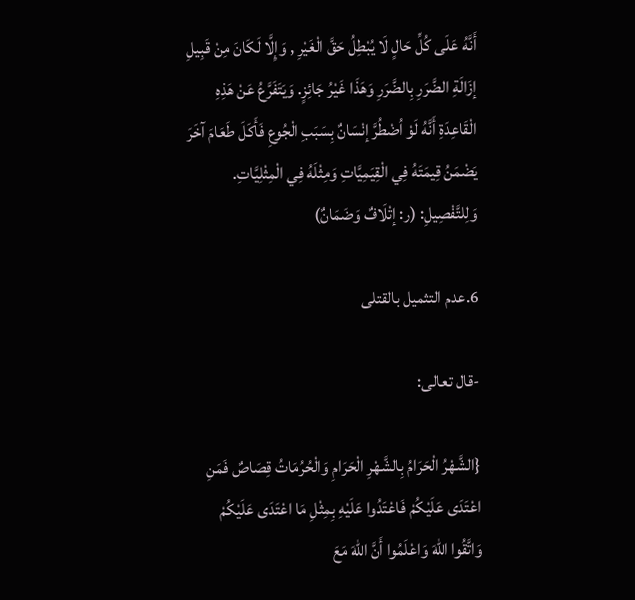أَنَّهُ عَلَى كُلِّ حَالٍ لَا يُبْطِلُ حَقَّ الْغَيْرِ , وَإِلَّا لَكَانَ مِنْ قَبِيلِ إزَالَةِ الضَّرَرِ بِالضَّرَرِ وَهَذَا غَيْرُ جَائِزٍ. وَيَتَفَرَّعُ عَنْ هَذِهِ الْقَاعِدَةِ أَنَّهُ لَوْ اُضْطُرَّ إنْسَانٌ بِسَبَبِ الْجُوعِ فَأَكَلَ طَعَامَ آخَرَ يَضْمَنُ قِيمَتَهُ فِي الْقِيَمِيَّاتِ وَمِثْلَهُ فِي الْمِثْلِيَّاتِ. وَلِلتَّفْصِيلِ: (ر: إتْلَافٌ وَضَمَانٌ)

6.عدم التثميل بالقتلى

-قال تعالى:

{الشَّهْرُ الْحَرَامُ بِالشَّهْرِ الْحَرَامِ وَالْحُرُمَاتُ قِصَاصٌ فَمَنِ اعْتَدَى عَلَيْكُمْ فَاعْتَدُوا عَلَيْهِ بِمِثْلِ مَا اعْتَدَى عَلَيْكُمْ وَاتَّقُوا اللّهَ وَاعْلَمُوا أَنَّ اللّهَ مَعَ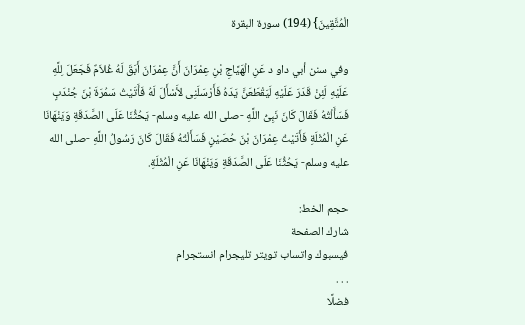الْمُتَّقِينَ} (194) سورة البقرة

وفي سنن أبي داو د عَنِ الْهَيَّاجِ بْنِ عِمْرَانَ أَنَّ عِمْرَانَ أَبَقَ لَهُ غُلاَمٌ فَجَعَلَ لِلَّهِ عَلَيْهِ لَئِنْ قَدَرَ عَلَيْهِ لَيَقْطَعَنَّ يَدَهُ فَأَرْسَلَنِى لأَسْأَلَ لَهُ فَأَتَيْتُ سَمُرَةَ بْنَ جُنْدَبٍ فَسَأَلْتُهُ فَقَالَ كَانَ نَبِىُّ اللَّهِ -صلى الله عليه وسلم- يَحُثُّنَا عَلَى الصَّدَقَةِ وَيَنْهَانَا عَنِ الْمُثْلَةِ فَأَتَيْتُ عِمْرَانَ بْنَ حُصَيْنٍ فَسَأَلْتُهُ فَقَالَ كَانَ رَسُولُ اللَّهِ -صلى الله عليه وسلم- يَحُثُّنَا عَلَى الصَّدَقَةِ وَيَنْهَانَا عَنِ الْمُثْلَةِ.

حجم الخط:
شارك الصفحة
فيسبوك واتساب تويتر تليجرام انستجرام
. . .
فضلًا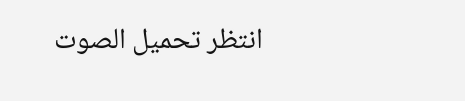انتظر تحميل الصوت